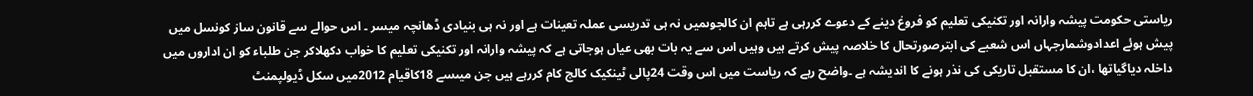ریاستی حکومت پیشہ وارانہ اور تکنیکی تعلیم کو فروغ دینے کے دعوے کررہی ہے تاہم ان کالجوںمیں نہ ہی تدریسی عملہ تعینات ہے اور نہ ہی بنیادی ڈھانچہ میسر ۔ اس حوالے سے قانون ساز کونسل میں پیش ہوئے اعدادوشمارجہاں اس شعبے کی ابترصورتحال کا خلاصہ پیش کرتے ہیں وہیں اس سے یہ بات بھی عیاں ہوجاتی ہے کہ پیشہ وارانہ اور تکنیکی تعلیم کا خواب دکھلاکر جن طلباء کو ان اداروں میں داخلہ دیاگیاتھا ،ان کا مستقبل تاریکی کی نذر ہونے کا اندیشہ ہے ۔واضح رہے کہ ریاست میں اس وقت 24پالی ٹینکیک کالج کام کررہے ہیں جن میںسے 18کاقیام 2012میں سکل ڈیولپمنٹ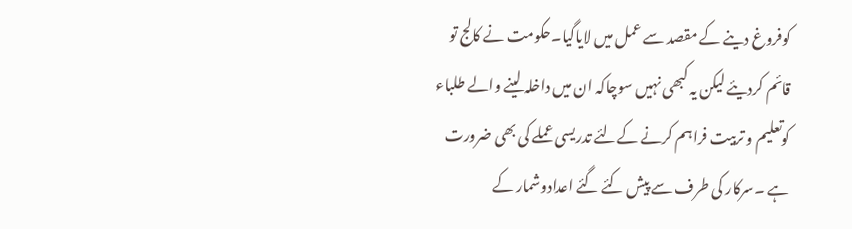کوفروغ دینے کے مقصد سے عمل میں لایاگیا۔حکومت نے کالج تو قائم کردیئے لیکن یہ کبھی نہیں سوچاکہ ان میں داخلہ لینے والے طلباء کوتعلیم و تربیت فراہم کرنے کےلئے تدریسی عملے کی بھی ضرورت ہے ۔سرکار کی طرف سے پیش کئے گئے اعدادوشمار کے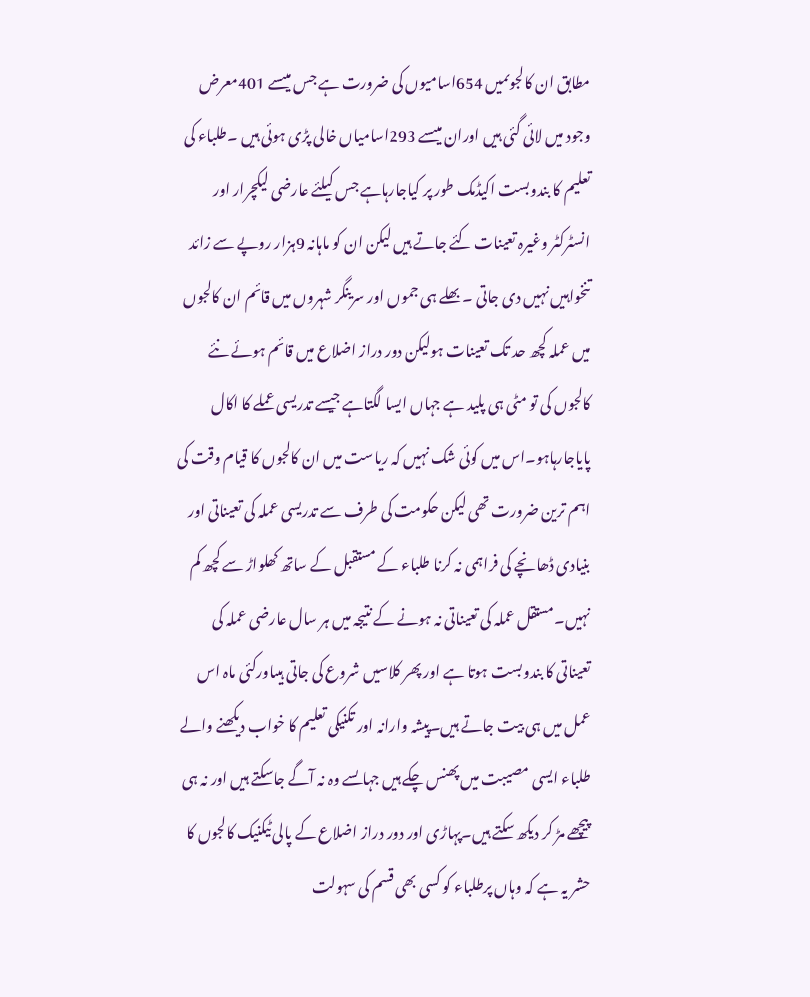مطابق ان کالجوںمیں 654اسامیوں کی ضرورت ہے جس میںسے 401معرض وجود میں لائی گئی ہیں اوران میںسے 293اسامیاں خالی پڑی ہوئی ہیں ۔طلباء کی تعلیم کا بندوبست اکیڈمک طور پر کیاجارہاہے جس کیلئے عارضی لیکچرار اور انسٹرکٹر وغیرہ تعینات کئے جاتے ہیں لیکن ان کو ماہانہ 9ہزار روپے سے زائد تنخواہیں نہیں دی جاتی ۔ بھلے ہی جموں اور سرینگر شہروں میں قائم ان کالجوں میں عملہ کچھ حد تک تعینات ہولیکن دور دراز اضلاع میں قائم ہوئے نئے کالجوں کی تو مٹی ہی پلید ہے جہاں ایسا لگتاہے جیسے تدریسی عملے کا اکال پایاجارہاہو۔اس میں کوئی شک نہیں کہ ریاست میں ان کالجوں کا قیام وقت کی اہم ترین ضرورت تھی لیکن حکومت کی طرف سے تدریسی عملہ کی تعیناتی اور بنیادی ڈھانچے کی فراہمی نہ کرنا طلباء کے مستقبل کے ساتھ کھلواڑ سے کچھ کم نہیں۔مستقل عملہ کی تعیناتی نہ ہونے کے نتیجہ میں ہر سال عارضی عملہ کی تعیناتی کا بندوبست ہوتا ہے اور پھر کلاسیں شروع کی جاتی ہیںاورکئی ماہ اس عمل میں ہی بیت جاتے ہیں۔پیشہ وارانہ اور تکنیکی تعلیم کا خواب دیکھنے والے طلباء ایسی مصیبت میں پھنس چکے ہیں جہاںسے وہ نہ آگے جاسکتے ہیں اور نہ ہی پیچھے مڑ کر دیکھ سکتے ہیں۔پہاڑی اور دور دراز اضلاع کے پالی ٹیکنیک کالجوں کا حشر یہ ہے کہ وہاں پرطلباء کو کسی بھی قسم کی سہولت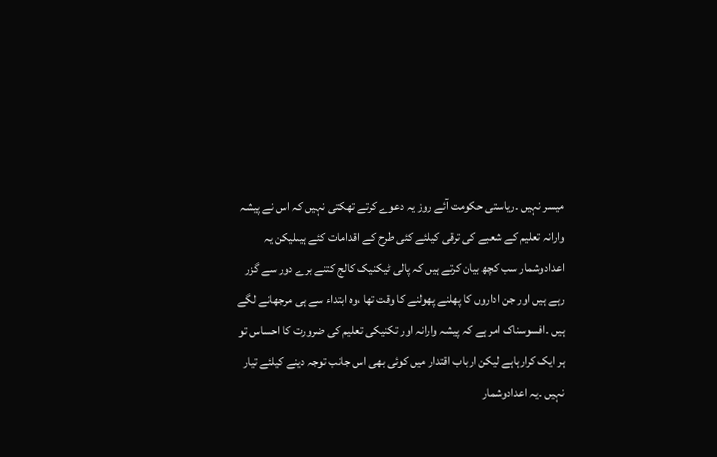میسر نہیں ۔ریاستی حکومت آئے روز یہ دعوے کرتے تھکتی نہیں کہ اس نے پیشہ وارانہ تعلیم کے شعبے کی ترقی کیلئے کئی طرح کے اقدامات کئے ہیںلیکن یہ اعدادوشمار سب کچھ بیان کرتے ہیں کہ پالی ٹیکنیک کالج کتنے برے دور سے گزر رہے ہیں اور جن اداروں کا پھلنے پھولنے کا وقت تھا ،وہ ابتداء سے ہی مرجھانے لگے ہیں ۔افسوسناک امر ہے کہ پیشہ وارانہ اور تکنیکی تعلیم کی ضرورت کا احساس تو ہر ایک کرارہاہے لیکن ارباب اقتدار میں کوئی بھی اس جانب توجہ دینے کیلئے تیار نہیں ۔یہ اعدادوشمار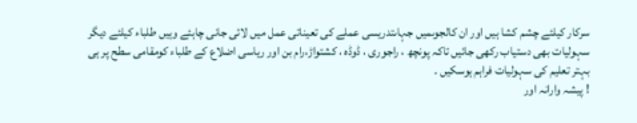سرکار کیلئے چشم کشا ہیں اور ان کالجوںمیں جہاںتدریسی عملے کی تعیناتی عمل میں لائی جانی چاہئے وہیں طلباء کیلئے دیگر سہولیات بھی دستیاب رکھی جائیں تاکہ پونچھ ، راجوری ، ڈوڈہ ، کشتواڑ،رام بن اور ریاسی اضلاع کے طلباء کومقامی سطح پر ہی بہتر تعلیم کی سہولیات فراہم ہوسکیں ۔
! پیشہ وارانہ اور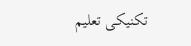تکنیکی تعلیم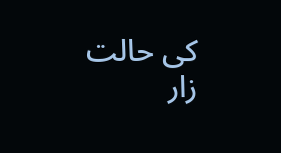کی حالت زار